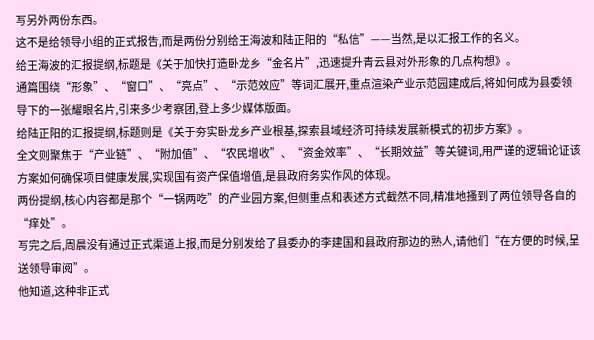写另外两份东西。
这不是给领导小组的正式报告,而是两份分别给王海波和陆正阳的“私信”——当然,是以汇报工作的名义。
给王海波的汇报提纲,标题是《关于加快打造卧龙乡“金名片”,迅速提升青云县对外形象的几点构想》。
通篇围绕“形象”、“窗口”、“亮点”、“示范效应”等词汇展开,重点渲染产业示范园建成后,将如何成为县委领导下的一张耀眼名片,引来多少考察团,登上多少媒体版面。
给陆正阳的汇报提纲,标题则是《关于夯实卧龙乡产业根基,探索县域经济可持续发展新模式的初步方案》。
全文则聚焦于“产业链”、“附加值”、“农民增收”、“资金效率”、“长期效益”等关键词,用严谨的逻辑论证该方案如何确保项目健康发展,实现国有资产保值增值,是县政府务实作风的体现。
两份提纲,核心内容都是那个“一锅两吃”的产业园方案,但侧重点和表述方式截然不同,精准地搔到了两位领导各自的“痒处”。
写完之后,周晨没有通过正式渠道上报,而是分别发给了县委办的李建国和县政府那边的熟人,请他们“在方便的时候,呈送领导审阅”。
他知道,这种非正式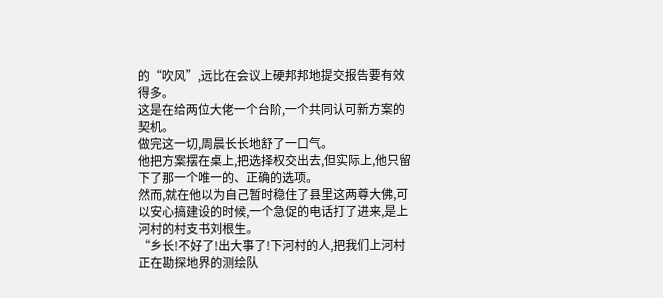的“吹风”,远比在会议上硬邦邦地提交报告要有效得多。
这是在给两位大佬一个台阶,一个共同认可新方案的契机。
做完这一切,周晨长长地舒了一口气。
他把方案摆在桌上,把选择权交出去,但实际上,他只留下了那一个唯一的、正确的选项。
然而,就在他以为自己暂时稳住了县里这两尊大佛,可以安心搞建设的时候,一个急促的电话打了进来,是上河村的村支书刘根生。
“乡长!不好了!出大事了!下河村的人,把我们上河村正在勘探地界的测绘队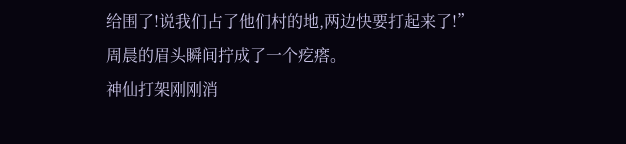给围了!说我们占了他们村的地,两边快要打起来了!”
周晨的眉头瞬间拧成了一个疙瘩。
神仙打架刚刚消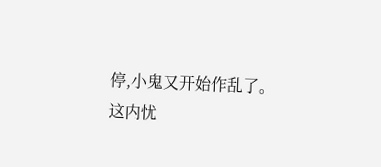停,小鬼又开始作乱了。
这内忧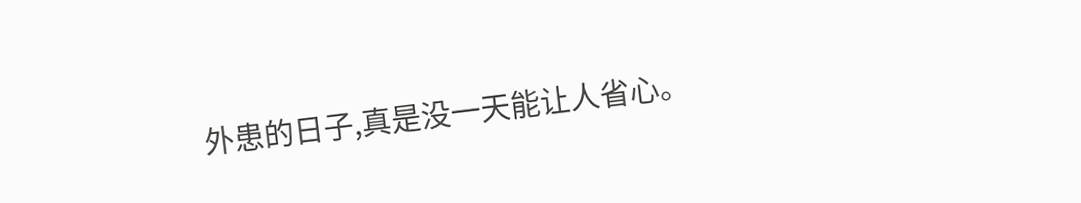外患的日子,真是没一天能让人省心。